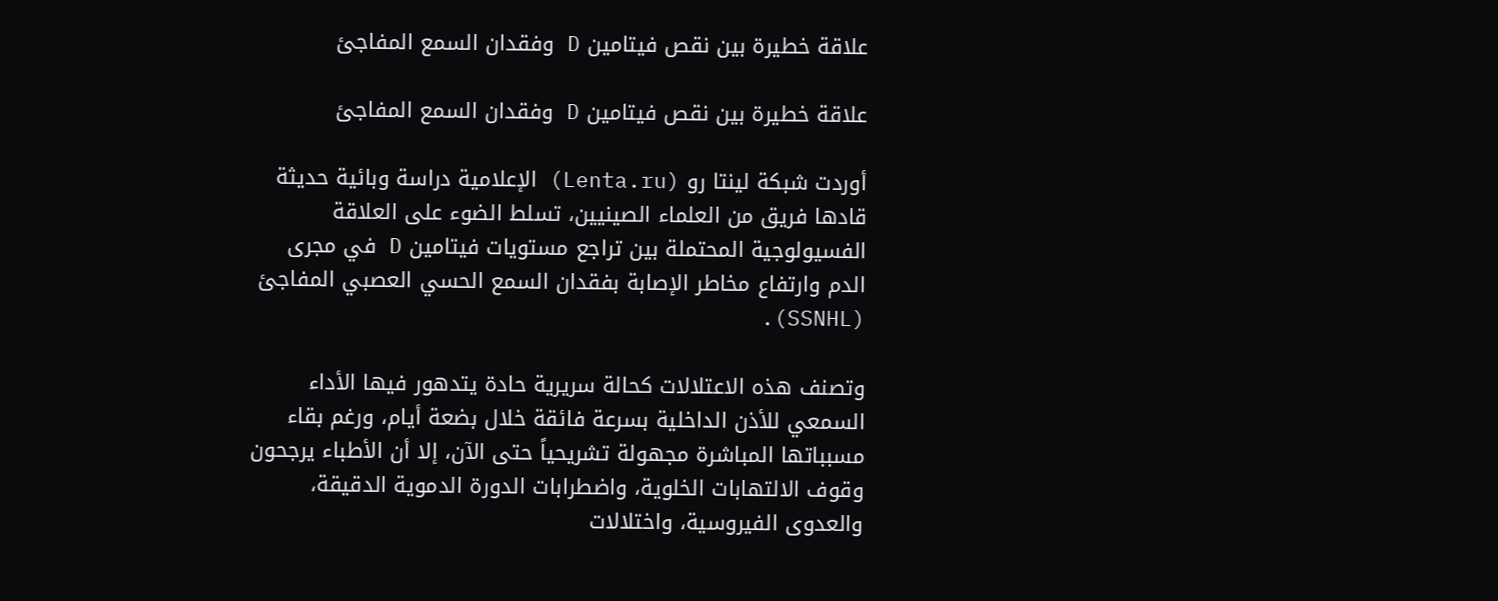علاقة خطيرة بين نقص فيتامين D وفقدان السمع المفاجئ

علاقة خطيرة بين نقص فيتامين D وفقدان السمع المفاجئ

أوردت شبكة لينتا رو (Lenta.ru) الإعلامية دراسة وبائية حديثة قادها فريق من العلماء الصينيين، تسلط الضوء على العلاقة الفسيولوجية المحتملة بين تراجع مستويات فيتامين D في مجرى الدم وارتفاع مخاطر الإصابة بفقدان السمع الحسي العصبي المفاجئ (SSNHL).

وتصنف هذه الاعتلالات كحالة سريرية حادة يتدهور فيها الأداء السمعي للأذن الداخلية بسرعة فائقة خلال بضعة أيام، ورغم بقاء مسبباتها المباشرة مجهولة تشريحياً حتى الآن، إلا أن الأطباء يرجحون وقوف الالتهابات الخلوية، واضطرابات الدورة الدموية الدقيقة، والعدوى الفيروسية، واختلالات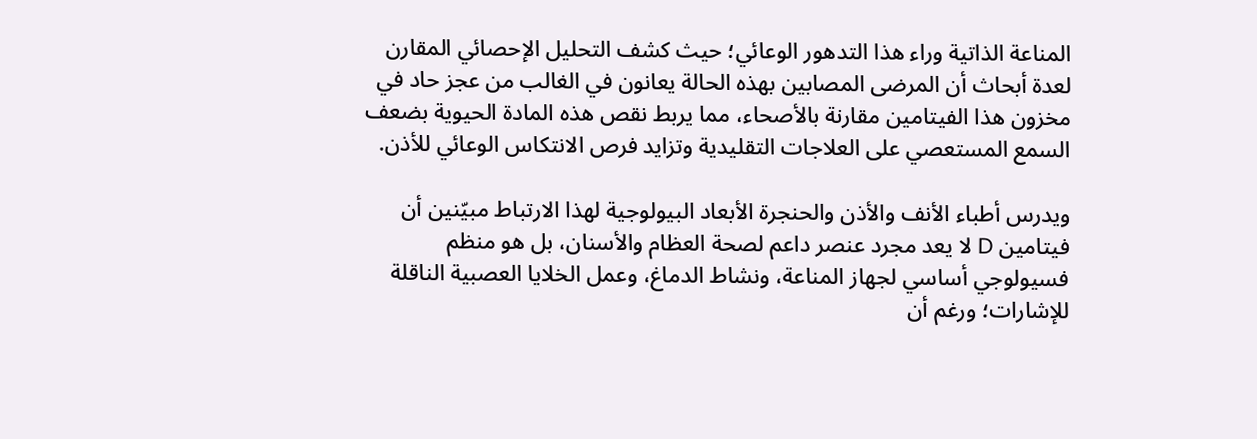المناعة الذاتية وراء هذا التدهور الوعائي؛ حيث كشف التحليل الإحصائي المقارن لعدة أبحاث أن المرضى المصابين بهذه الحالة يعانون في الغالب من عجز حاد في مخزون هذا الفيتامين مقارنة بالأصحاء، مما يربط نقص هذه المادة الحيوية بضعف السمع المستعصي على العلاجات التقليدية وتزايد فرص الانتكاس الوعائي للأذن.

ويدرس أطباء الأنف والأذن والحنجرة الأبعاد البيولوجية لهذا الارتباط مبيّنين أن فيتامين D لا يعد مجرد عنصر داعم لصحة العظام والأسنان، بل هو منظم فسيولوجي أساسي لجهاز المناعة، ونشاط الدماغ، وعمل الخلايا العصبية الناقلة للإشارات؛ ورغم أن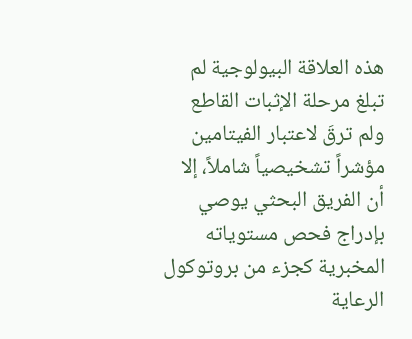هذه العلاقة البيولوجية لم تبلغ مرحلة الإثبات القاطع ولم ترقَ لاعتبار الفيتامين مؤشراً تشخيصياً شاملاً، إلا أن الفريق البحثي يوصي بإدراج فحص مستوياته المخبرية كجزء من بروتوكول الرعاية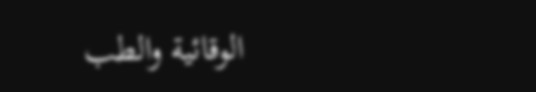الوقائية والطب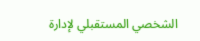الشخصي المستقبلي لإدارة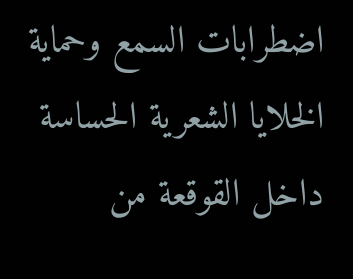اضطرابات السمع وحماية الخلايا الشعرية الحساسة داخل القوقعة من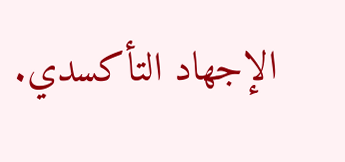الإجهاد التأكسدي.